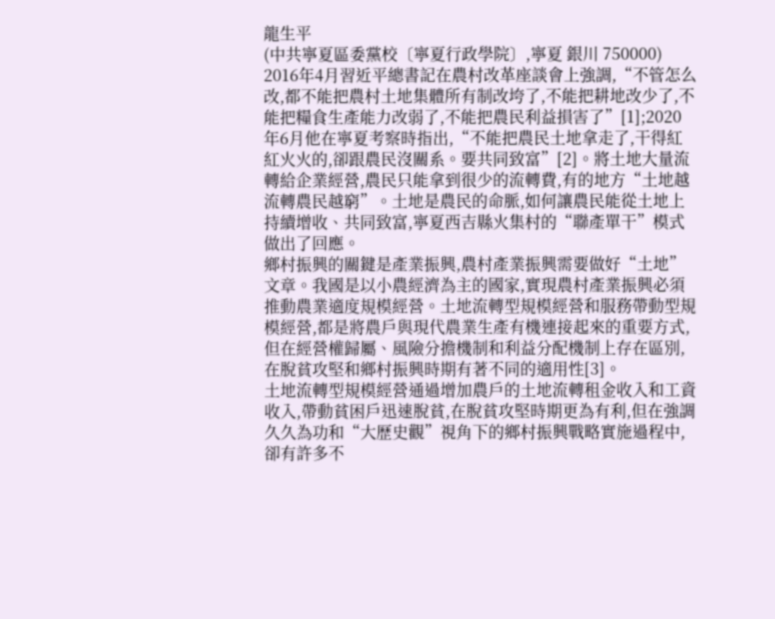龍生平
(中共寧夏區委黨校〔寧夏行政學院〕,寧夏 銀川 750000)
2016年4月習近平總書記在農村改革座談會上強調,“不管怎么改,都不能把農村土地集體所有制改垮了,不能把耕地改少了,不能把糧食生產能力改弱了,不能把農民利益損害了”[1];2020年6月他在寧夏考察時指出,“不能把農民土地拿走了,干得紅紅火火的,卻跟農民沒關系。要共同致富”[2]。將土地大量流轉給企業經營,農民只能拿到很少的流轉費,有的地方“土地越流轉農民越窮”。土地是農民的命脈,如何讓農民能從土地上持續增收、共同致富,寧夏西吉縣火集村的“聯產單干”模式做出了回應。
鄉村振興的關鍵是產業振興,農村產業振興需要做好“土地”文章。我國是以小農經濟為主的國家,實現農村產業振興必須推動農業適度規模經營。土地流轉型規模經營和服務帶動型規模經營,都是將農戶與現代農業生產有機連接起來的重要方式,但在經營權歸屬、風險分擔機制和利益分配機制上存在區別,在脫貧攻堅和鄉村振興時期有著不同的適用性[3]。
土地流轉型規模經營通過增加農戶的土地流轉租金收入和工資收入,帶動貧困戶迅速脫貧,在脫貧攻堅時期更為有利,但在強調久久為功和“大歷史觀”視角下的鄉村振興戰略實施過程中,卻有許多不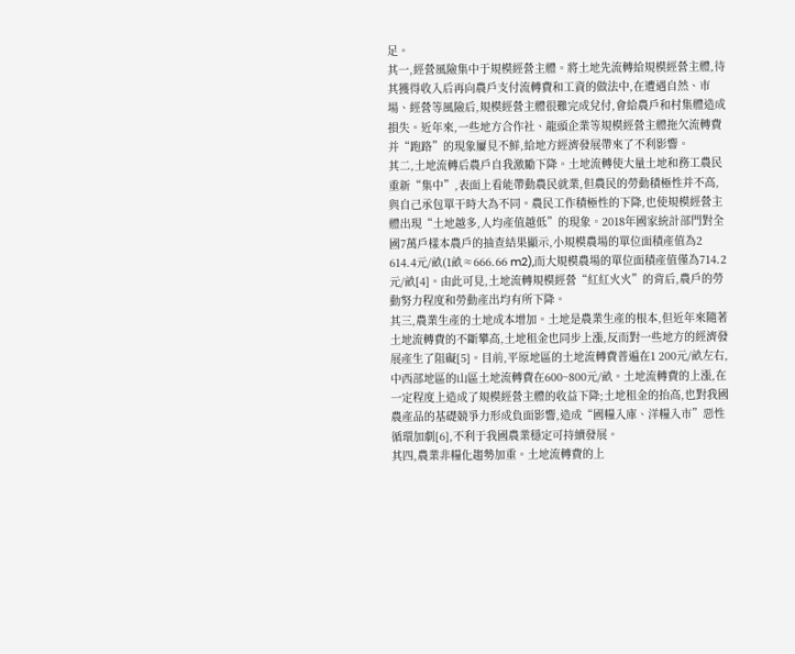足。
其一,經營風險集中于規模經營主體。將土地先流轉給規模經營主體,待其獲得收入后再向農戶支付流轉費和工資的做法中,在遭遇自然、市場、經營等風險后,規模經營主體很難完成兌付,會給農戶和村集體造成損失。近年來,一些地方合作社、龍頭企業等規模經營主體拖欠流轉費并“跑路”的現象屢見不鮮,給地方經濟發展帶來了不利影響。
其二,土地流轉后農戶自我激勵下降。土地流轉使大量土地和務工農民重新“集中”,表面上看能帶動農民就業,但農民的勞動積極性并不高,與自己承包單干時大為不同。農民工作積極性的下降,也使規模經營主體出現“土地越多,人均產值越低”的現象。2018年國家統計部門對全國7萬戶樣本農戶的抽查結果顯示,小規模農場的單位面積產值為2 614.4元/畝(1畝≈666.66 m2),而大規模農場的單位面積產值僅為714.2元/畝[4]。由此可見,土地流轉規模經營“紅紅火火”的背后,農戶的勞動努力程度和勞動產出均有所下降。
其三,農業生產的土地成本增加。土地是農業生產的根本,但近年來隨著土地流轉費的不斷攀高,土地租金也同步上漲,反而對一些地方的經濟發展產生了阻礙[5]。目前,平原地區的土地流轉費普遍在1 200元/畝左右,中西部地區的山區土地流轉費在600~800元/畝。土地流轉費的上漲,在一定程度上造成了規模經營主體的收益下降;土地租金的抬高,也對我國農產品的基礎競爭力形成負面影響,造成“國糧入庫、洋糧入市”惡性循環加劇[6],不利于我國農業穩定可持續發展。
其四,農業非糧化趨勢加重。土地流轉費的上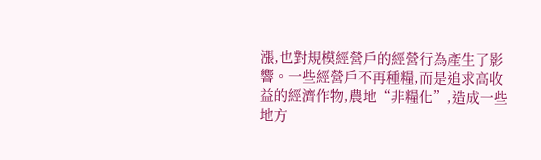漲,也對規模經營戶的經營行為產生了影響。一些經營戶不再種糧,而是追求高收益的經濟作物,農地“非糧化”,造成一些地方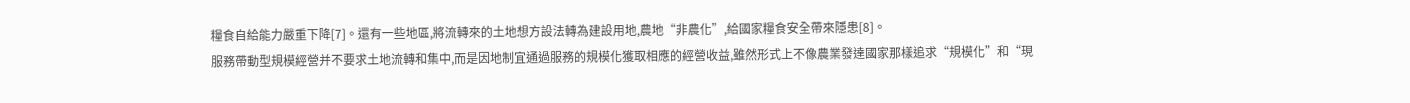糧食自給能力嚴重下降[7]。還有一些地區,將流轉來的土地想方設法轉為建設用地,農地“非農化”,給國家糧食安全帶來隱患[8]。
服務帶動型規模經營并不要求土地流轉和集中,而是因地制宜通過服務的規模化獲取相應的經營收益,雖然形式上不像農業發達國家那樣追求“規模化”和“現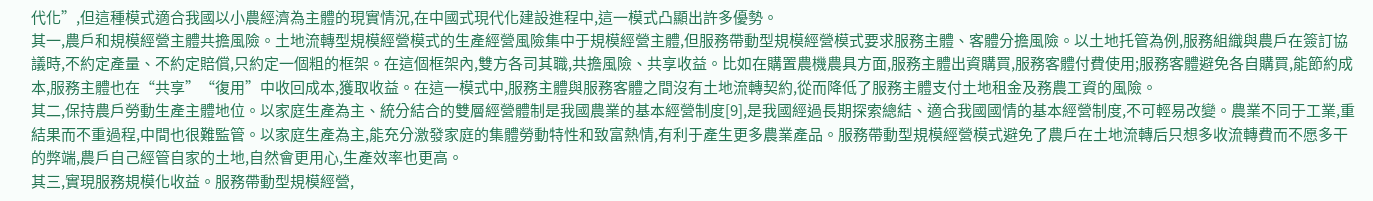代化”,但這種模式適合我國以小農經濟為主體的現實情況,在中國式現代化建設進程中,這一模式凸顯出許多優勢。
其一,農戶和規模經營主體共擔風險。土地流轉型規模經營模式的生產經營風險集中于規模經營主體,但服務帶動型規模經營模式要求服務主體、客體分擔風險。以土地托管為例,服務組織與農戶在簽訂協議時,不約定產量、不約定賠償,只約定一個粗的框架。在這個框架內,雙方各司其職,共擔風險、共享收益。比如在購置農機農具方面,服務主體出資購買,服務客體付費使用;服務客體避免各自購買,能節約成本,服務主體也在“共享”“復用”中收回成本,獲取收益。在這一模式中,服務主體與服務客體之間沒有土地流轉契約,從而降低了服務主體支付土地租金及務農工資的風險。
其二,保持農戶勞動生產主體地位。以家庭生產為主、統分結合的雙層經營體制是我國農業的基本經營制度[9],是我國經過長期探索總結、適合我國國情的基本經營制度,不可輕易改變。農業不同于工業,重結果而不重過程,中間也很難監管。以家庭生產為主,能充分激發家庭的集體勞動特性和致富熱情,有利于產生更多農業產品。服務帶動型規模經營模式避免了農戶在土地流轉后只想多收流轉費而不愿多干的弊端,農戶自己經管自家的土地,自然會更用心,生產效率也更高。
其三,實現服務規模化收益。服務帶動型規模經營,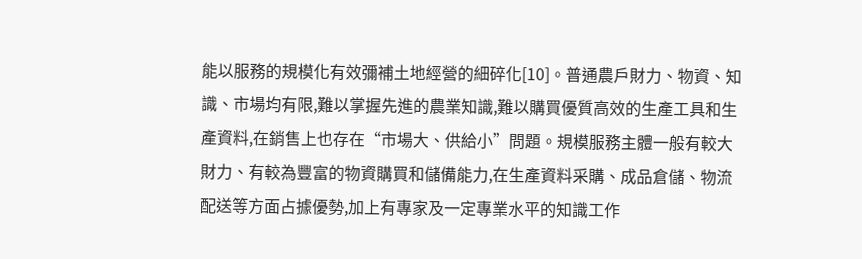能以服務的規模化有效彌補土地經營的細碎化[10]。普通農戶財力、物資、知識、市場均有限,難以掌握先進的農業知識,難以購買優質高效的生產工具和生產資料,在銷售上也存在“市場大、供給小”問題。規模服務主體一般有較大財力、有較為豐富的物資購買和儲備能力,在生產資料采購、成品倉儲、物流配送等方面占據優勢,加上有專家及一定專業水平的知識工作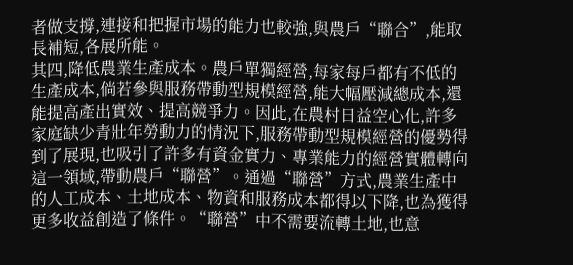者做支撐,連接和把握市場的能力也較強,與農戶“聯合”,能取長補短,各展所能。
其四,降低農業生產成本。農戶單獨經營,每家每戶都有不低的生產成本,倘若參與服務帶動型規模經營,能大幅壓減總成本,還能提高產出實效、提高競爭力。因此,在農村日益空心化,許多家庭缺少青壯年勞動力的情況下,服務帶動型規模經營的優勢得到了展現,也吸引了許多有資金實力、專業能力的經營實體轉向這一領域,帶動農戶“聯營”。通過“聯營”方式,農業生產中的人工成本、土地成本、物資和服務成本都得以下降,也為獲得更多收益創造了條件。“聯營”中不需要流轉土地,也意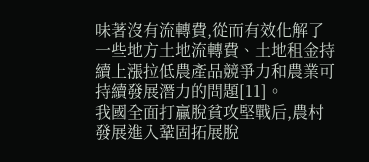味著沒有流轉費,從而有效化解了一些地方土地流轉費、土地租金持續上漲拉低農產品競爭力和農業可持續發展潛力的問題[11]。
我國全面打贏脫貧攻堅戰后,農村發展進入鞏固拓展脫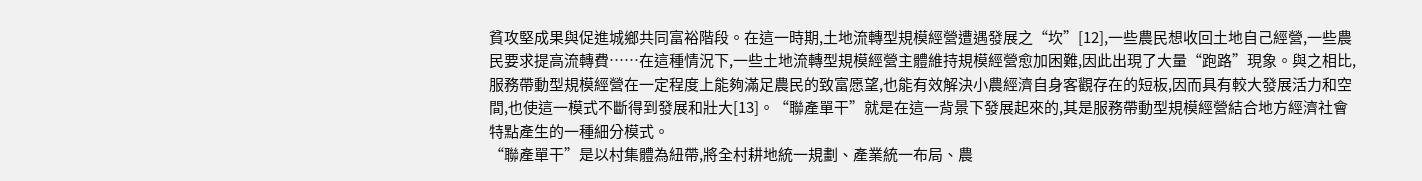貧攻堅成果與促進城鄉共同富裕階段。在這一時期,土地流轉型規模經營遭遇發展之“坎”[12],一些農民想收回土地自己經營,一些農民要求提高流轉費……在這種情況下,一些土地流轉型規模經營主體維持規模經營愈加困難,因此出現了大量“跑路”現象。與之相比,服務帶動型規模經營在一定程度上能夠滿足農民的致富愿望,也能有效解決小農經濟自身客觀存在的短板,因而具有較大發展活力和空間,也使這一模式不斷得到發展和壯大[13]。“聯產單干”就是在這一背景下發展起來的,其是服務帶動型規模經營結合地方經濟社會特點產生的一種細分模式。
“聯產單干”是以村集體為紐帶,將全村耕地統一規劃、產業統一布局、農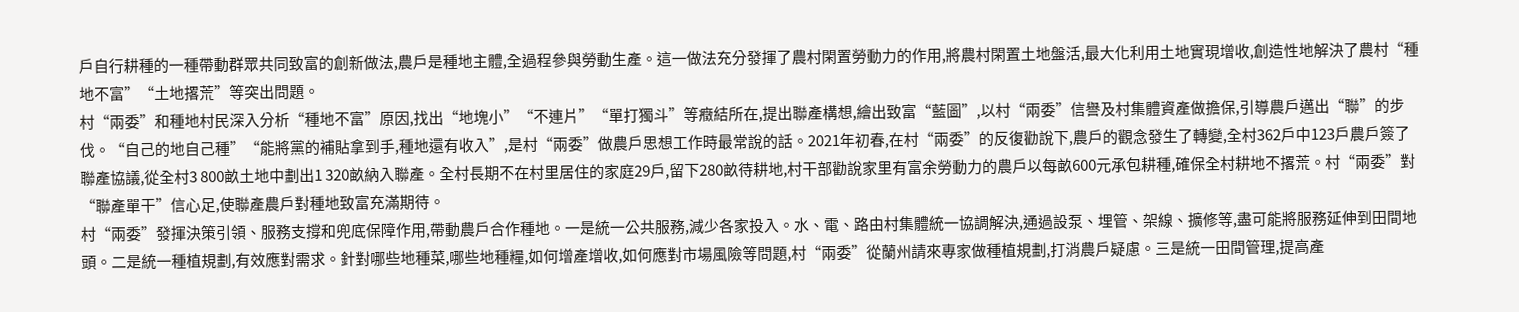戶自行耕種的一種帶動群眾共同致富的創新做法,農戶是種地主體,全過程參與勞動生產。這一做法充分發揮了農村閑置勞動力的作用,將農村閑置土地盤活,最大化利用土地實現增收,創造性地解決了農村“種地不富”“土地撂荒”等突出問題。
村“兩委”和種地村民深入分析“種地不富”原因,找出“地塊小”“不連片”“單打獨斗”等癥結所在,提出聯產構想,繪出致富“藍圖”,以村“兩委”信譽及村集體資產做擔保,引導農戶邁出“聯”的步伐。“自己的地自己種”“能將黨的補貼拿到手,種地還有收入”,是村“兩委”做農戶思想工作時最常說的話。2021年初春,在村“兩委”的反復勸說下,農戶的觀念發生了轉變,全村362戶中123戶農戶簽了聯產協議,從全村3 800畝土地中劃出1 320畝納入聯產。全村長期不在村里居住的家庭29戶,留下280畝待耕地,村干部勸說家里有富余勞動力的農戶以每畝600元承包耕種,確保全村耕地不撂荒。村“兩委”對“聯產單干”信心足,使聯產農戶對種地致富充滿期待。
村“兩委”發揮決策引領、服務支撐和兜底保障作用,帶動農戶合作種地。一是統一公共服務,減少各家投入。水、電、路由村集體統一協調解決,通過設泵、埋管、架線、擴修等,盡可能將服務延伸到田間地頭。二是統一種植規劃,有效應對需求。針對哪些地種菜,哪些地種糧,如何增產增收,如何應對市場風險等問題,村“兩委”從蘭州請來專家做種植規劃,打消農戶疑慮。三是統一田間管理,提高產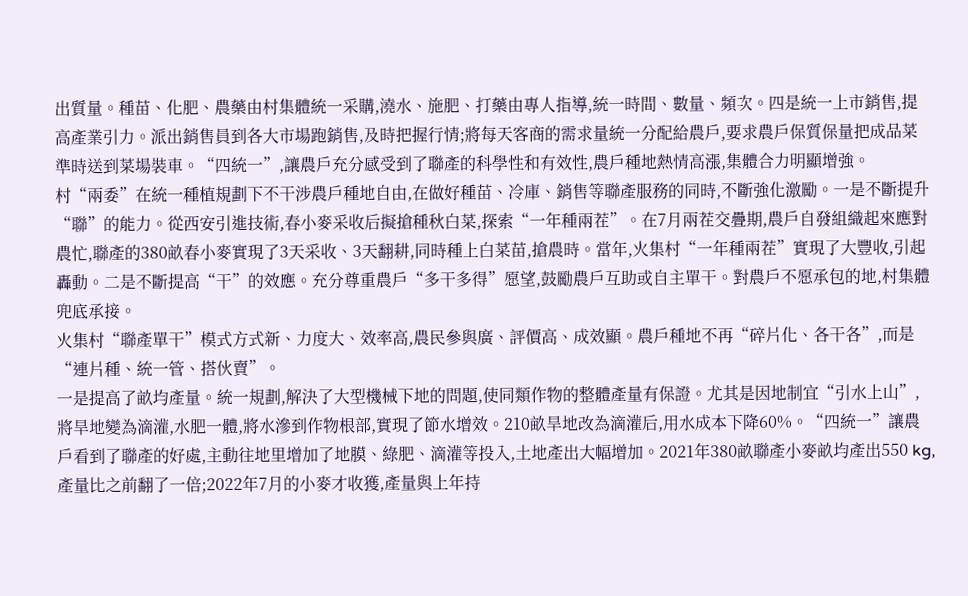出質量。種苗、化肥、農藥由村集體統一采購,澆水、施肥、打藥由專人指導,統一時間、數量、頻次。四是統一上市銷售,提高產業引力。派出銷售員到各大市場跑銷售,及時把握行情;將每天客商的需求量統一分配給農戶,要求農戶保質保量把成品菜準時送到菜場裝車。“四統一”,讓農戶充分感受到了聯產的科學性和有效性,農戶種地熱情高漲,集體合力明顯增強。
村“兩委”在統一種植規劃下不干涉農戶種地自由,在做好種苗、冷庫、銷售等聯產服務的同時,不斷強化激勵。一是不斷提升“聯”的能力。從西安引進技術,春小麥采收后擬搶種秋白菜,探索“一年種兩茬”。在7月兩茬交疊期,農戶自發組織起來應對農忙,聯產的380畝春小麥實現了3天采收、3天翻耕,同時種上白菜苗,搶農時。當年,火集村“一年種兩茬”實現了大豐收,引起轟動。二是不斷提高“干”的效應。充分尊重農戶“多干多得”愿望,鼓勵農戶互助或自主單干。對農戶不愿承包的地,村集體兜底承接。
火集村“聯產單干”模式方式新、力度大、效率高,農民參與廣、評價高、成效顯。農戶種地不再“碎片化、各干各”,而是“連片種、統一管、搭伙賣”。
一是提高了畝均產量。統一規劃,解決了大型機械下地的問題,使同類作物的整體產量有保證。尤其是因地制宜“引水上山”,將旱地變為滴灌,水肥一體,將水滲到作物根部,實現了節水增效。210畝旱地改為滴灌后,用水成本下降60%。“四統一”讓農戶看到了聯產的好處,主動往地里增加了地膜、綠肥、滴灌等投入,土地產出大幅增加。2021年380畝聯產小麥畝均產出550 kg,產量比之前翻了一倍;2022年7月的小麥才收獲,產量與上年持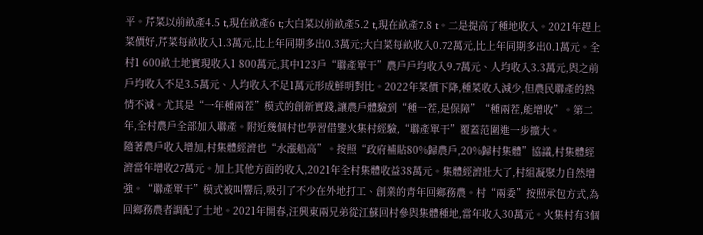平。芹菜以前畝產4.5 t,現在畝產6 t;大白菜以前畝產5.2 t,現在畝產7.8 t。二是提高了種地收入。2021年趕上菜價好,芹菜每畝收入1.3萬元,比上年同期多出0.3萬元;大白菜每畝收入0.72萬元,比上年同期多出0.1萬元。全村1 600畝土地實現收入1 800萬元,其中123戶“聯產單干”農戶戶均收入9.7萬元、人均收入3.3萬元,與之前戶均收入不足3.5萬元、人均收入不足1萬元形成鮮明對比。2022年菜價下降,種菜收入減少,但農民聯產的熱情不減。尤其是“一年種兩茬”模式的創新實踐,讓農戶體驗到“種一茬,是保障”“種兩茬,能增收”。第二年,全村農戶全部加入聯產。附近幾個村也學習借鑒火集村經驗,“聯產單干”覆蓋范圍進一步擴大。
隨著農戶收入增加,村集體經濟也“水漲船高”。按照“政府補貼80%歸農戶,20%歸村集體”協議,村集體經濟當年增收27萬元。加上其他方面的收入,2021年全村集體收益38萬元。集體經濟壯大了,村組凝聚力自然增強。“聯產單干”模式被叫響后,吸引了不少在外地打工、創業的青年回鄉務農。村“兩委”按照承包方式,為回鄉務農者調配了土地。2021年開春,汪興東兩兄弟從江蘇回村參與集體種地,當年收入30萬元。火集村有3個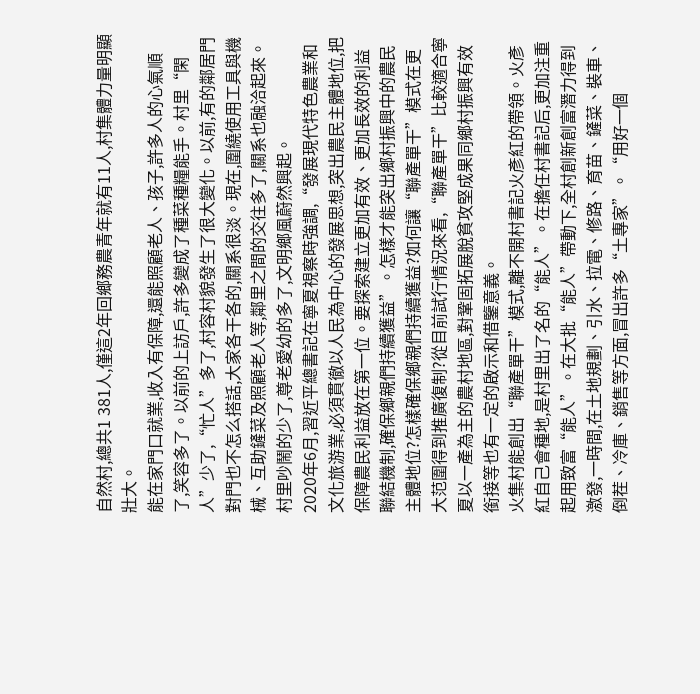自然村,總共1 381人,僅這2年回鄉務農青年就有11人,村集體力量明顯壯大。
能在家門口就業,收入有保障,還能照顧老人、孩子,許多人的心氣順了,笑容多了。以前的上訪戶,許多變成了種菜種糧能手。村里“閑人”少了,“忙人”多了,村容村貌發生了很大變化。以前,有的鄰居門對門也不怎么搭話,大家各干各的,關系很淡。現在,圍繞使用工具與機械、互助鏟菜及照顧老人等,鄰里之間的交往多了,關系也融洽起來。村里吵鬧的少了,尊老愛幼的多了,文明鄉風蔚然興起。
2020年6月,習近平總書記在寧夏視察時強調,“發展現代特色農業和文化旅游業,必須貫徹以人民為中心的發展思想,突出農民主體地位,把保障農民利益放在第一位。要探索建立更加有效、更加長效的利益聯結機制,確保鄉親們持續獲益”。怎樣才能突出鄉村振興中的農民主體地位?怎樣確保鄉親們持續獲益?如何讓“聯產單干”模式在更大范圍得到推廣復制?從目前試行情況來看,“聯產單干”比較適合寧夏以一產為主的農村地區,對鞏固拓展脫貧攻堅成果同鄉村振興有效銜接等也有一定的啟示和借鑒意義。
火集村能創出“聯產單干”模式,離不開村書記火彥紅的帶領。火彥紅自己會種地,是村里出了名的“能人”。在擔任村書記后,更加注重起用致富“能人”。在大批“能人”帶動下,全村創新創富潛力得到激發,一時間,在土地規劃、引水、拉電、修路、育苗、鏟菜、裝車、倒茬、冷庫、銷售等方面,冒出許多“土專家”。“用好一個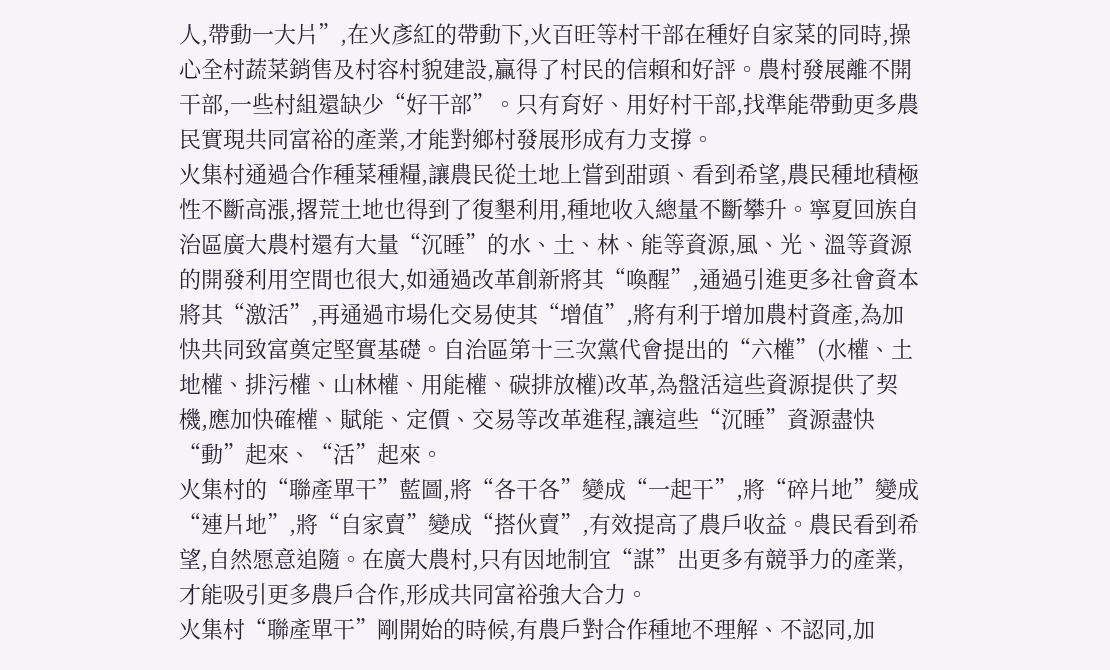人,帶動一大片”,在火彥紅的帶動下,火百旺等村干部在種好自家菜的同時,操心全村蔬菜銷售及村容村貌建設,贏得了村民的信賴和好評。農村發展離不開干部,一些村組還缺少“好干部”。只有育好、用好村干部,找準能帶動更多農民實現共同富裕的產業,才能對鄉村發展形成有力支撐。
火集村通過合作種菜種糧,讓農民從土地上嘗到甜頭、看到希望,農民種地積極性不斷高漲,撂荒土地也得到了復墾利用,種地收入總量不斷攀升。寧夏回族自治區廣大農村還有大量“沉睡”的水、土、林、能等資源,風、光、溫等資源的開發利用空間也很大,如通過改革創新將其“喚醒”,通過引進更多社會資本將其“激活”,再通過市場化交易使其“增值”,將有利于增加農村資產,為加快共同致富奠定堅實基礎。自治區第十三次黨代會提出的“六權”(水權、土地權、排污權、山林權、用能權、碳排放權)改革,為盤活這些資源提供了契機,應加快確權、賦能、定價、交易等改革進程,讓這些“沉睡”資源盡快“動”起來、“活”起來。
火集村的“聯產單干”藍圖,將“各干各”變成“一起干”,將“碎片地”變成“連片地”,將“自家賣”變成“搭伙賣”,有效提高了農戶收益。農民看到希望,自然愿意追隨。在廣大農村,只有因地制宜“謀”出更多有競爭力的產業,才能吸引更多農戶合作,形成共同富裕強大合力。
火集村“聯產單干”剛開始的時候,有農戶對合作種地不理解、不認同,加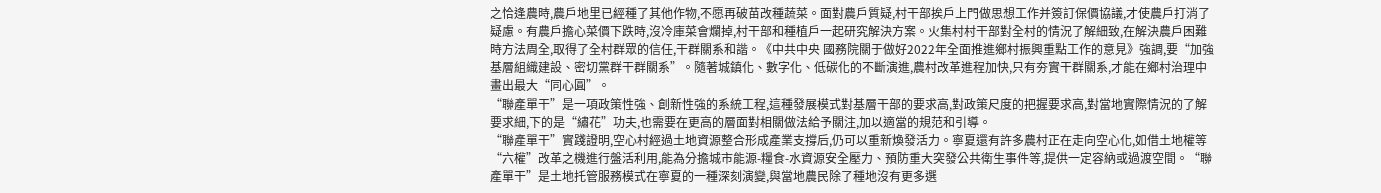之恰逢農時,農戶地里已經種了其他作物,不愿再破苗改種蔬菜。面對農戶質疑,村干部挨戶上門做思想工作并簽訂保價協議,才使農戶打消了疑慮。有農戶擔心菜價下跌時,沒冷庫菜會爛掉,村干部和種植戶一起研究解決方案。火集村村干部對全村的情況了解細致,在解決農戶困難時方法周全,取得了全村群眾的信任,干群關系和諧。《中共中央 國務院關于做好2022年全面推進鄉村振興重點工作的意見》強調,要“加強基層組織建設、密切黨群干群關系”。隨著城鎮化、數字化、低碳化的不斷演進,農村改革進程加快,只有夯實干群關系,才能在鄉村治理中畫出最大“同心圓”。
“聯產單干”是一項政策性強、創新性強的系統工程,這種發展模式對基層干部的要求高,對政策尺度的把握要求高,對當地實際情況的了解要求細,下的是“繡花”功夫,也需要在更高的層面對相關做法給予關注,加以適當的規范和引導。
“聯產單干”實踐證明,空心村經過土地資源整合形成產業支撐后,仍可以重新煥發活力。寧夏還有許多農村正在走向空心化,如借土地權等“六權”改革之機進行盤活利用,能為分擔城市能源-糧食-水資源安全壓力、預防重大突發公共衛生事件等,提供一定容納或過渡空間。“聯產單干”是土地托管服務模式在寧夏的一種深刻演變,與當地農民除了種地沒有更多選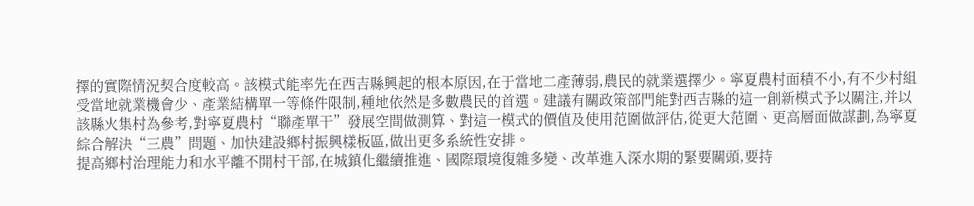擇的實際情況契合度較高。該模式能率先在西吉縣興起的根本原因,在于當地二產薄弱,農民的就業選擇少。寧夏農村面積不小,有不少村組受當地就業機會少、產業結構單一等條件限制,種地依然是多數農民的首選。建議有關政策部門能對西吉縣的這一創新模式予以關注,并以該縣火集村為參考,對寧夏農村“聯產單干”發展空間做測算、對這一模式的價值及使用范圍做評估,從更大范圍、更高層面做謀劃,為寧夏綜合解決“三農”問題、加快建設鄉村振興樣板區,做出更多系統性安排。
提高鄉村治理能力和水平離不開村干部,在城鎮化繼續推進、國際環境復雜多變、改革進入深水期的緊要關頭,要持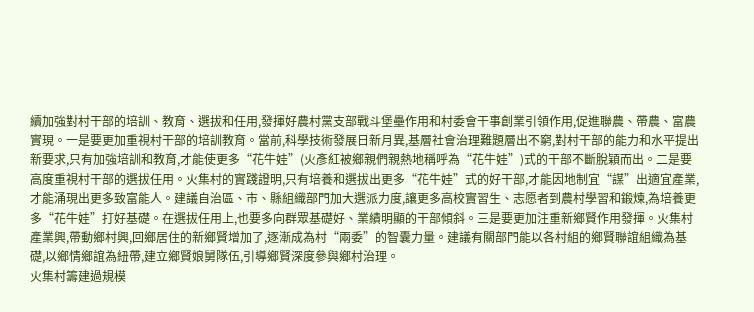續加強對村干部的培訓、教育、選拔和任用,發揮好農村黨支部戰斗堡壘作用和村委會干事創業引領作用,促進聯農、帶農、富農實現。一是要更加重視村干部的培訓教育。當前,科學技術發展日新月異,基層社會治理難題層出不窮,對村干部的能力和水平提出新要求,只有加強培訓和教育,才能使更多“花牛娃”(火彥紅被鄉親們親熱地稱呼為“花牛娃”)式的干部不斷脫穎而出。二是要高度重視村干部的選拔任用。火集村的實踐證明,只有培養和選拔出更多“花牛娃”式的好干部,才能因地制宜“謀”出適宜產業,才能涌現出更多致富能人。建議自治區、市、縣組織部門加大選派力度,讓更多高校實習生、志愿者到農村學習和鍛煉,為培養更多“花牛娃”打好基礎。在選拔任用上,也要多向群眾基礎好、業績明顯的干部傾斜。三是要更加注重新鄉賢作用發揮。火集村產業興,帶動鄉村興,回鄉居住的新鄉賢增加了,逐漸成為村“兩委”的智囊力量。建議有關部門能以各村組的鄉賢聯誼組織為基礎,以鄉情鄉誼為紐帶,建立鄉賢娘舅隊伍,引導鄉賢深度參與鄉村治理。
火集村籌建過規模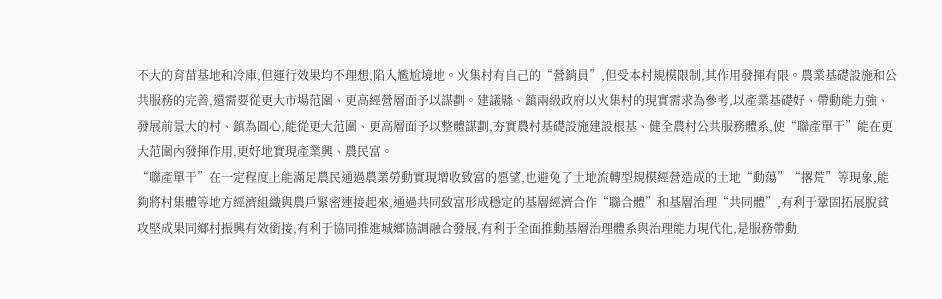不大的育苗基地和冷庫,但運行效果均不理想,陷入尷尬境地。火集村有自己的“營銷員”,但受本村規模限制,其作用發揮有限。農業基礎設施和公共服務的完善,還需要從更大市場范圍、更高經營層面予以謀劃。建議縣、鎮兩級政府以火集村的現實需求為參考,以產業基礎好、帶動能力強、發展前景大的村、鎮為圓心,能從更大范圍、更高層面予以整體謀劃,夯實農村基礎設施建設根基、健全農村公共服務體系,使“聯產單干”能在更大范圍內發揮作用,更好地實現產業興、農民富。
“聯產單干”在一定程度上能滿足農民通過農業勞動實現增收致富的愿望,也避免了土地流轉型規模經營造成的土地“動蕩”“撂荒”等現象,能夠將村集體等地方經濟組織與農戶緊密連接起來,通過共同致富形成穩定的基層經濟合作“聯合體”和基層治理“共同體”,有利于鞏固拓展脫貧攻堅成果同鄉村振興有效銜接,有利于協同推進城鄉協調融合發展,有利于全面推動基層治理體系與治理能力現代化,是服務帶動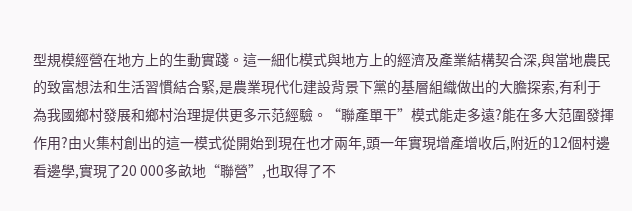型規模經營在地方上的生動實踐。這一細化模式與地方上的經濟及產業結構契合深,與當地農民的致富想法和生活習慣結合緊,是農業現代化建設背景下黨的基層組織做出的大膽探索,有利于為我國鄉村發展和鄉村治理提供更多示范經驗。“聯產單干”模式能走多遠?能在多大范圍發揮作用?由火集村創出的這一模式從開始到現在也才兩年,頭一年實現增產增收后,附近的12個村邊看邊學,實現了20 000多畝地“聯營”,也取得了不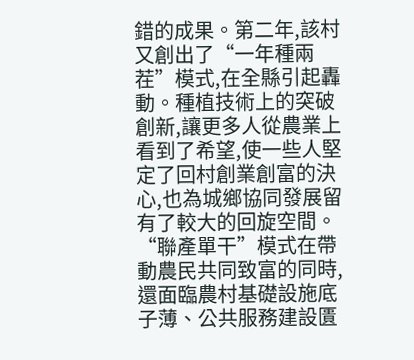錯的成果。第二年,該村又創出了“一年種兩茬”模式,在全縣引起轟動。種植技術上的突破創新,讓更多人從農業上看到了希望,使一些人堅定了回村創業創富的決心,也為城鄉協同發展留有了較大的回旋空間。“聯產單干”模式在帶動農民共同致富的同時,還面臨農村基礎設施底子薄、公共服務建設匱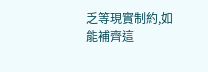乏等現實制約,如能補齊這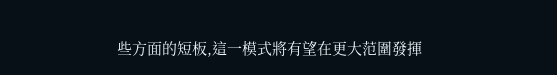些方面的短板,這一模式將有望在更大范圍發揮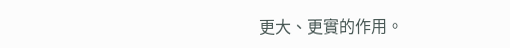更大、更實的作用。